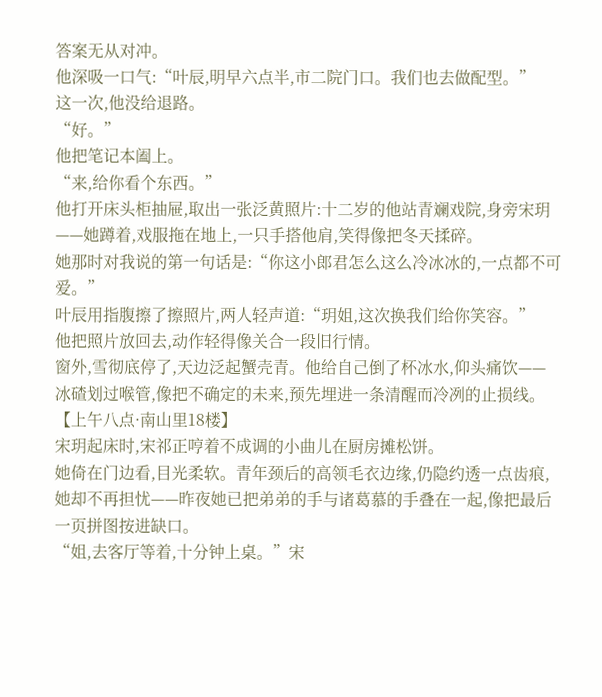答案无从对冲。
他深吸一口气:“叶辰,明早六点半,市二院门口。我们也去做配型。”
这一次,他没给退路。
“好。”
他把笔记本阖上。
“来,给你看个东西。”
他打开床头柜抽屉,取出一张泛黄照片:十二岁的他站青斓戏院,身旁宋玥——她蹲着,戏服拖在地上,一只手搭他肩,笑得像把冬天揉碎。
她那时对我说的第一句话是:“你这小郎君怎么这么冷冰冰的,一点都不可爱。”
叶辰用指腹擦了擦照片,两人轻声道:“玥姐,这次换我们给你笑容。”
他把照片放回去,动作轻得像关合一段旧行情。
窗外,雪彻底停了,天边泛起蟹壳青。他给自己倒了杯冰水,仰头痛饮——冰碴划过喉管,像把不确定的未来,预先埋进一条清醒而冷冽的止损线。
【上午八点·南山里18楼】
宋玥起床时,宋祁正哼着不成调的小曲儿在厨房摊松饼。
她倚在门边看,目光柔软。青年颈后的高领毛衣边缘,仍隐约透一点齿痕,她却不再担忧——昨夜她已把弟弟的手与诸葛慕的手叠在一起,像把最后一页拼图按进缺口。
“姐,去客厅等着,十分钟上桌。”宋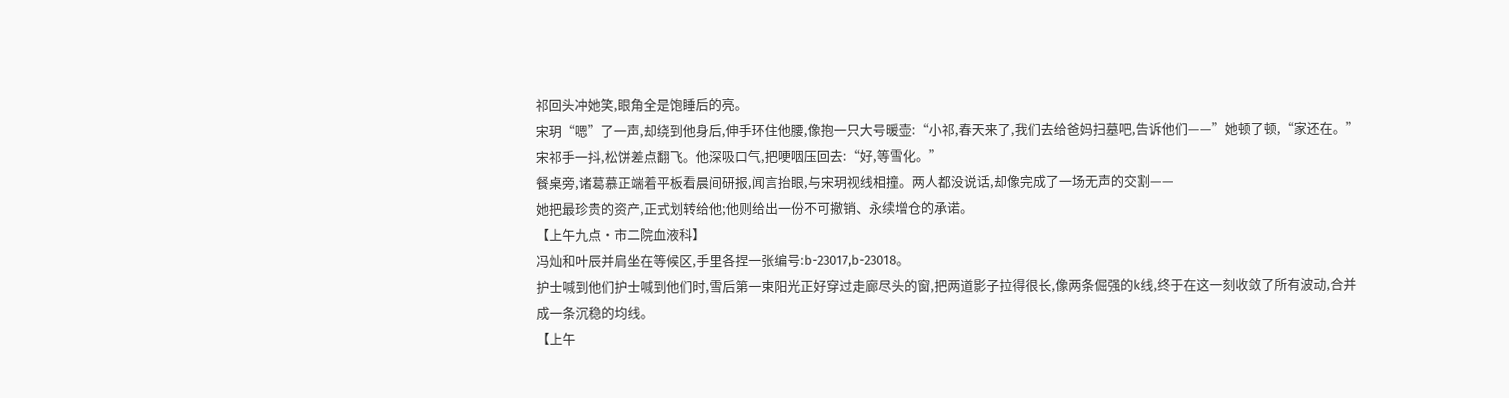祁回头冲她笑,眼角全是饱睡后的亮。
宋玥“嗯”了一声,却绕到他身后,伸手环住他腰,像抱一只大号暖壶:“小祁,春天来了,我们去给爸妈扫墓吧,告诉他们——”她顿了顿,“家还在。”
宋祁手一抖,松饼差点翻飞。他深吸口气,把哽咽压回去:“好,等雪化。”
餐桌旁,诸葛慕正端着平板看晨间研报,闻言抬眼,与宋玥视线相撞。两人都没说话,却像完成了一场无声的交割——
她把最珍贵的资产,正式划转给他;他则给出一份不可撤销、永续增仓的承诺。
【上午九点·市二院血液科】
冯灿和叶辰并肩坐在等候区,手里各捏一张编号:b-23017,b-23018。
护士喊到他们护士喊到他们时,雪后第一束阳光正好穿过走廊尽头的窗,把两道影子拉得很长,像两条倔强的k线,终于在这一刻收敛了所有波动,合并成一条沉稳的均线。
【上午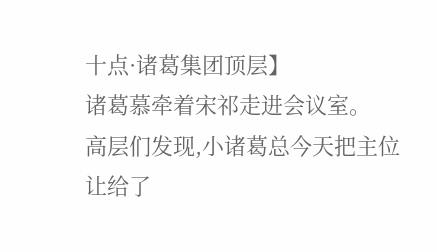十点·诸葛集团顶层】
诸葛慕牵着宋祁走进会议室。
高层们发现,小诸葛总今天把主位让给了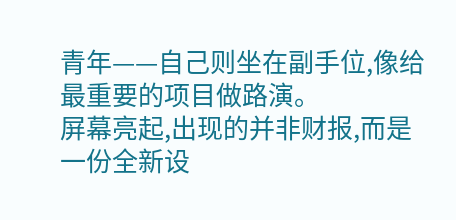青年——自己则坐在副手位,像给最重要的项目做路演。
屏幕亮起,出现的并非财报,而是一份全新设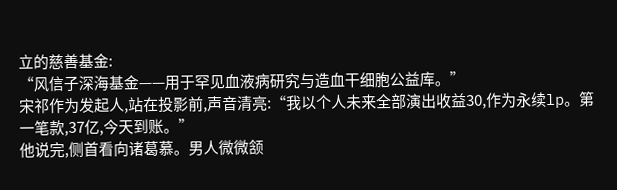立的慈善基金:
“风信子深海基金——用于罕见血液病研究与造血干细胞公益库。”
宋祁作为发起人,站在投影前,声音清亮:“我以个人未来全部演出收益30,作为永续lp。第一笔款,37亿,今天到账。”
他说完,侧首看向诸葛慕。男人微微颔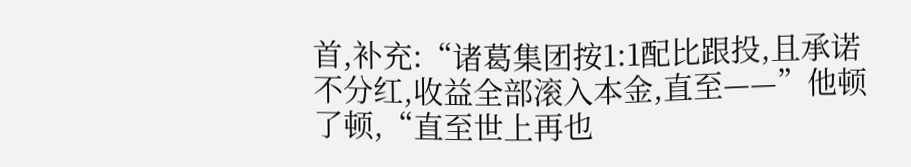首,补充:“诸葛集团按1:1配比跟投,且承诺不分红,收益全部滚入本金,直至——”他顿了顿,“直至世上再也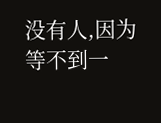没有人,因为等不到一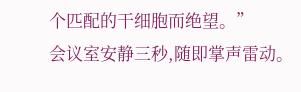个匹配的干细胞而绝望。”
会议室安静三秒,随即掌声雷动。